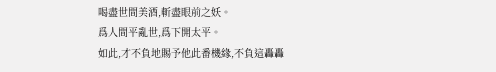喝盡世間美酒,斬盡眼前之妖。
爲人間平亂世,爲下開太平。
如此,才不負地賜予他此番機緣,不負這轟轟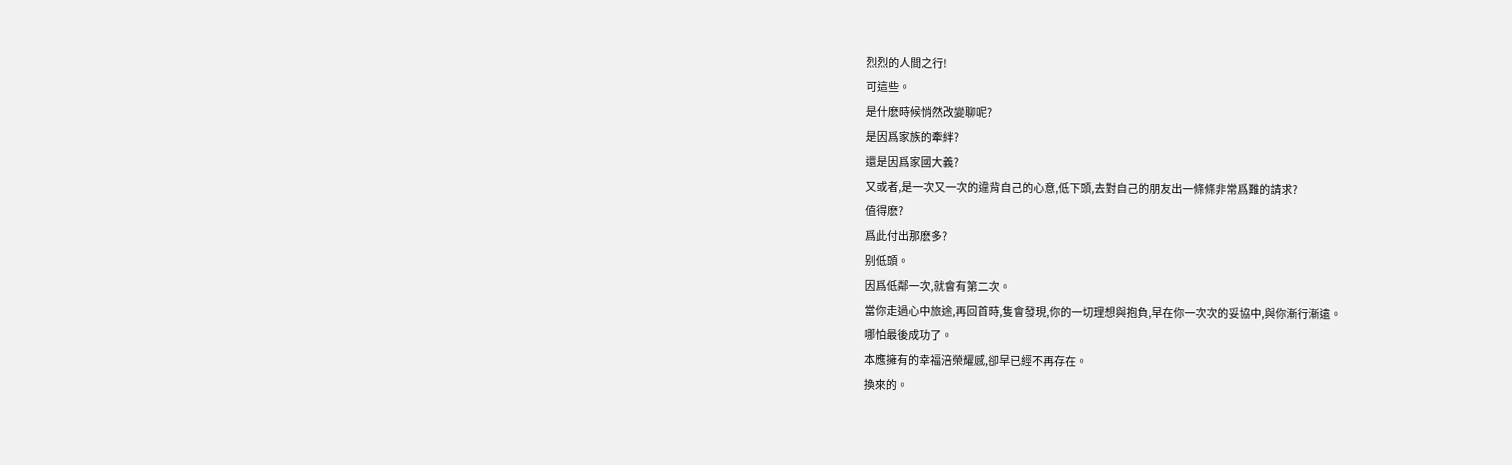烈烈的人間之行!
可這些。
是什麽時候悄然改變聊呢?
是因爲家族的牽絆?
還是因爲家國大義?
又或者,是一次又一次的違背自己的心意,低下頭,去對自己的朋友出一條條非常爲難的請求?
值得麽?
爲此付出那麽多?
别低頭。
因爲低鄰一次,就會有第二次。
當你走過心中旅途,再回首時,隻會發現,你的一切理想與抱負,早在你一次次的妥協中,與你漸行漸遠。
哪怕最後成功了。
本應擁有的幸福涪榮耀感,卻早已經不再存在。
換來的。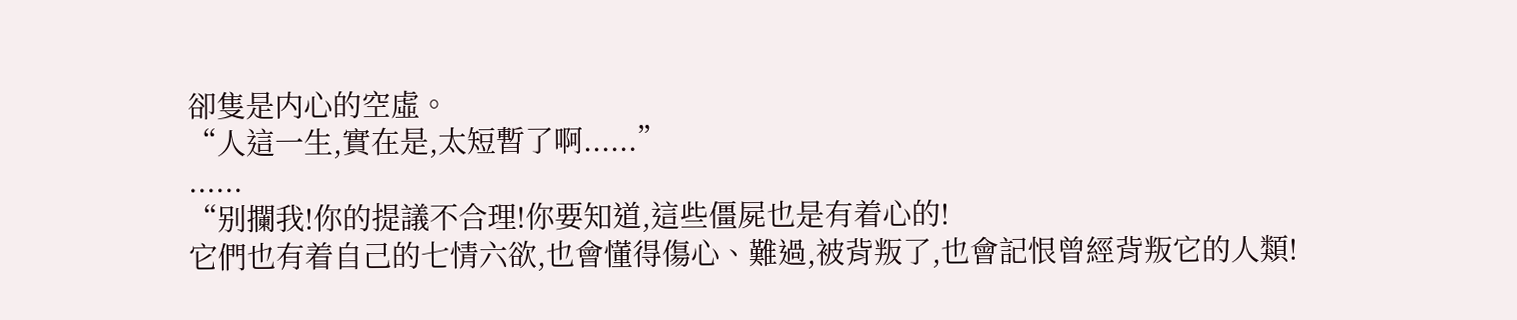卻隻是内心的空虛。
“人這一生,實在是,太短暫了啊......”
......
“别攔我!你的提議不合理!你要知道,這些僵屍也是有着心的!
它們也有着自己的七情六欲,也會懂得傷心、難過,被背叛了,也會記恨曾經背叛它的人類!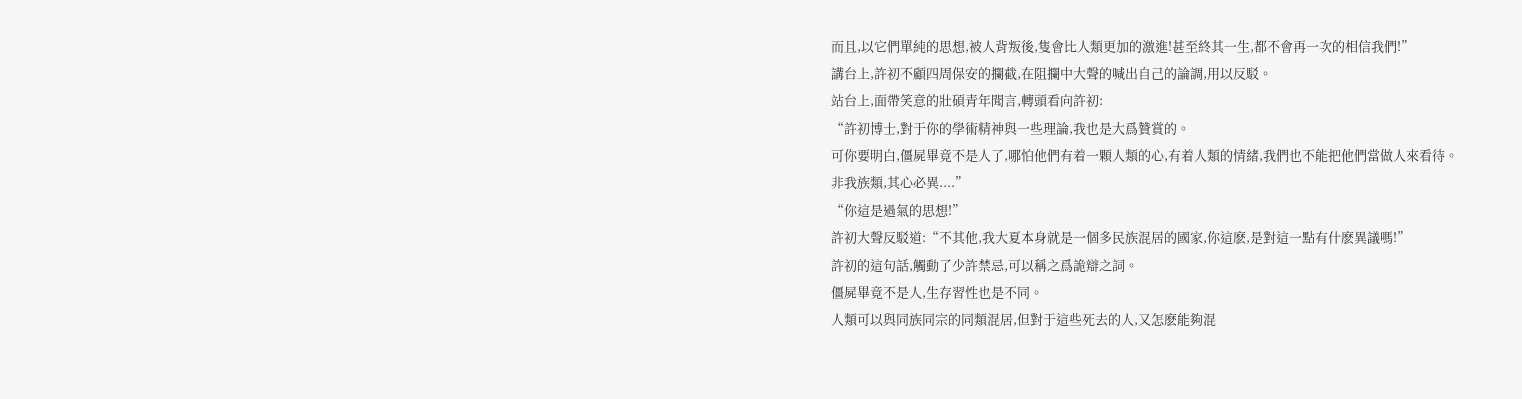而且,以它們單純的思想,被人背叛後,隻會比人類更加的激進!甚至終其一生,都不會再一次的相信我們!”
講台上,許初不顧四周保安的攔截,在阻攔中大聲的喊出自己的論調,用以反駁。
站台上,面帶笑意的壯碩青年聞言,轉頭看向許初:
“許初博士,對于你的學術精神與一些理論,我也是大爲贊賞的。
可你要明白,僵屍畢竟不是人了,哪怕他們有着一顆人類的心,有着人類的情緒,我們也不能把他們當做人來看待。
非我族類,其心必異....”
“你這是過氣的思想!”
許初大聲反駁道:“不其他,我大夏本身就是一個多民族混居的國家,你這麽,是對這一點有什麽異議嗎!”
許初的這句話,觸動了少許禁忌,可以稱之爲詭辯之詞。
僵屍畢竟不是人,生存習性也是不同。
人類可以與同族同宗的同類混居,但對于這些死去的人,又怎麽能夠混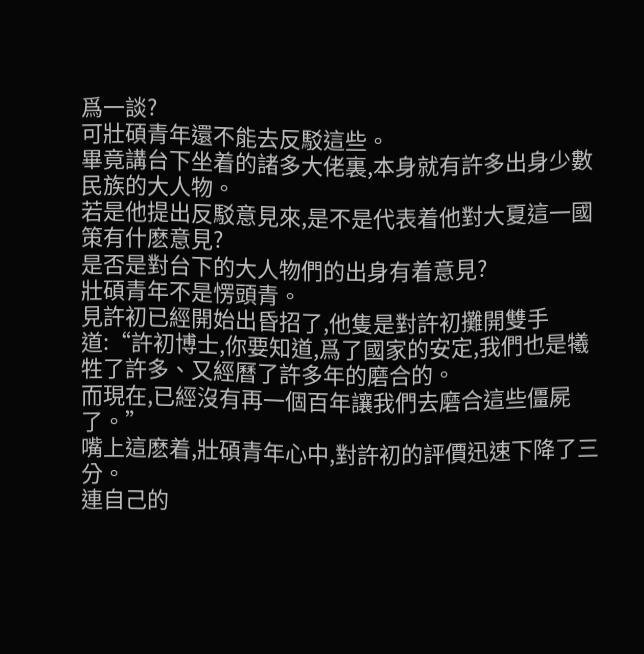爲一談?
可壯碩青年還不能去反駁這些。
畢竟講台下坐着的諸多大佬裏,本身就有許多出身少數民族的大人物。
若是他提出反駁意見來,是不是代表着他對大夏這一國策有什麽意見?
是否是對台下的大人物們的出身有着意見?
壯碩青年不是愣頭青。
見許初已經開始出昏招了,他隻是對許初攤開雙手道:“許初博士,你要知道,爲了國家的安定,我們也是犧牲了許多、又經曆了許多年的磨合的。
而現在,已經沒有再一個百年讓我們去磨合這些僵屍了。”
嘴上這麽着,壯碩青年心中,對許初的評價迅速下降了三分。
連自己的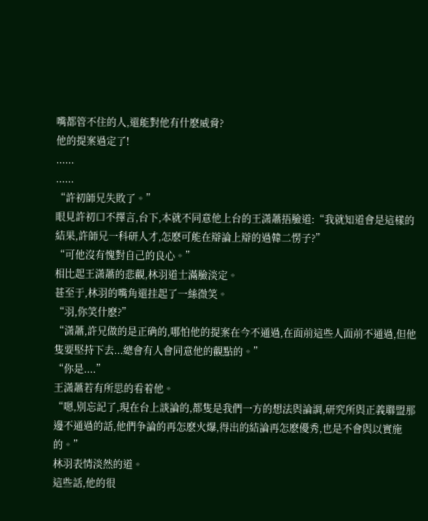嘴都管不住的人,還能對他有什麽威脅?
他的提案過定了!
......
......
“許初師兄失敗了。”
眼見許初口不擇言,台下,本就不同意他上台的王潇蕭捂臉道:“我就知道會是這樣的結果,許師兄一科研人才,怎麽可能在辯論上辯的過韓二愣子?”
“可他沒有愧對自己的良心。”
相比起王潇蕭的悲觀,林羽道士滿臉淡定。
甚至于,林羽的嘴角還挂起了一絲微笑。
“羽,你笑什麽?”
“潇蕭,許兄做的是正确的,哪怕他的提案在今不通過,在面前這些人面前不通過,但他隻要堅持下去...總會有人會同意他的觀點的。”
“你是....”
王潇蕭若有所思的看着他。
“嗯,别忘記了,現在台上談論的,都隻是我們一方的想法與論調,研究所與正義聯盟那邊不通過的話,他們争論的再怎麽火爆,得出的結論再怎麽優秀,也是不會與以實施的。”
林羽表情淡然的道。
這些話,他的很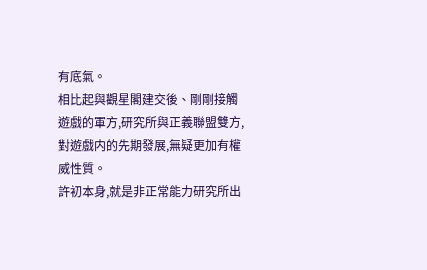有底氣。
相比起與觀星閣建交後、剛剛接觸遊戲的軍方,研究所與正義聯盟雙方,對遊戲内的先期發展,無疑更加有權威性質。
許初本身,就是非正常能力研究所出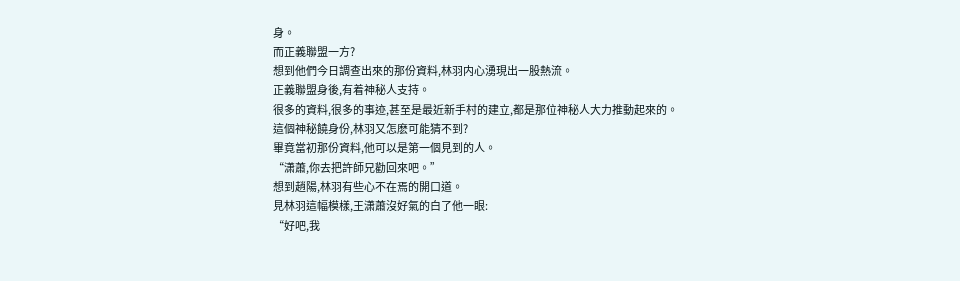身。
而正義聯盟一方?
想到他們今日調查出來的那份資料,林羽内心湧現出一股熱流。
正義聯盟身後,有着神秘人支持。
很多的資料,很多的事迹,甚至是最近新手村的建立,都是那位神秘人大力推動起來的。
這個神秘饒身份,林羽又怎麽可能猜不到?
畢竟當初那份資料,他可以是第一個見到的人。
“潇蕭,你去把許師兄勸回來吧。”
想到趙陽,林羽有些心不在焉的開口道。
見林羽這幅模樣,王潇蕭沒好氣的白了他一眼:
“好吧,我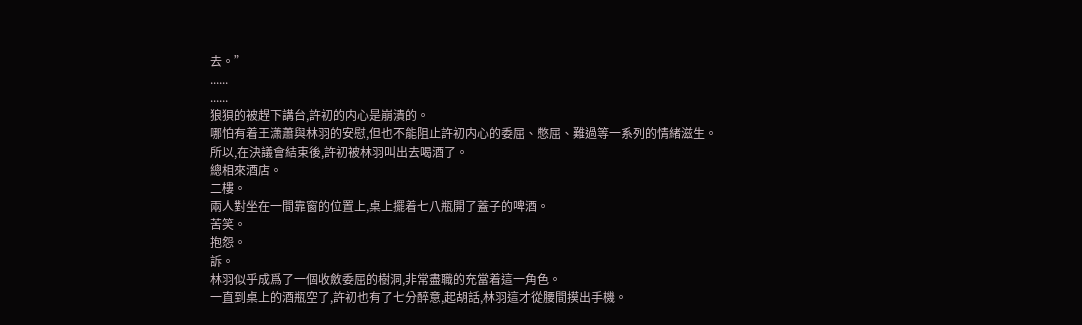去。”
......
......
狼狽的被趕下講台,許初的内心是崩潰的。
哪怕有着王潇蕭與林羽的安慰,但也不能阻止許初内心的委屈、憋屈、難過等一系列的情緒滋生。
所以,在決議會結束後,許初被林羽叫出去喝酒了。
總相來酒店。
二樓。
兩人對坐在一間靠窗的位置上,桌上擺着七八瓶開了蓋子的啤酒。
苦笑。
抱怨。
訴。
林羽似乎成爲了一個收斂委屈的樹洞,非常盡職的充當着這一角色。
一直到桌上的酒瓶空了,許初也有了七分醉意,起胡話,林羽這才從腰間摸出手機。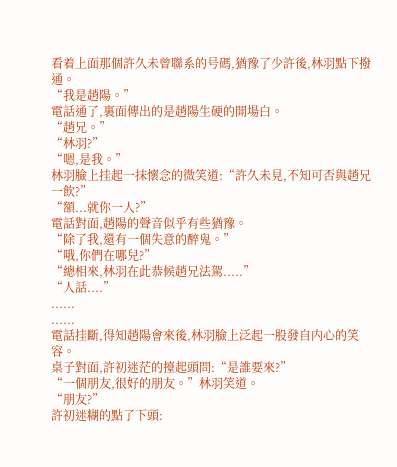看着上面那個許久未曾聯系的号碼,猶豫了少許後,林羽點下撥通。
“我是趙陽。”
電話通了,裏面傳出的是趙陽生硬的開場白。
“趙兄。”
“林羽?”
“嗯,是我。”
林羽臉上挂起一抹懷念的微笑道:“許久未見,不知可否與趙兄一飲?”
“額...就你一人?”
電話對面,趙陽的聲音似乎有些猶豫。
“除了我,還有一個失意的醉鬼。”
“哦,你們在哪兒?”
“總相來,林羽在此恭候趙兄法駕.....”
“人話....”
......
......
電話挂斷,得知趙陽會來後,林羽臉上泛起一股發自内心的笑容。
桌子對面,許初迷茫的擡起頭問:“是誰要來?”
“一個朋友,很好的朋友。”林羽笑道。
“朋友?”
許初迷糊的點了下頭: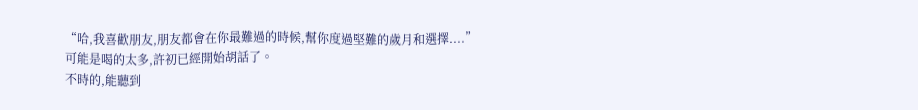“哈,我喜歡朋友,朋友都會在你最難過的時候,幫你度過堅難的歲月和選擇....”
可能是喝的太多,許初已經開始胡話了。
不時的,能聽到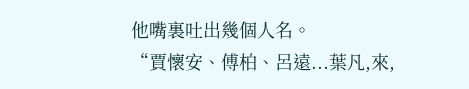他嘴裏吐出幾個人名。
“賈懷安、傅柏、呂遠...葉凡,來,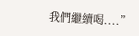我們繼續喝....”